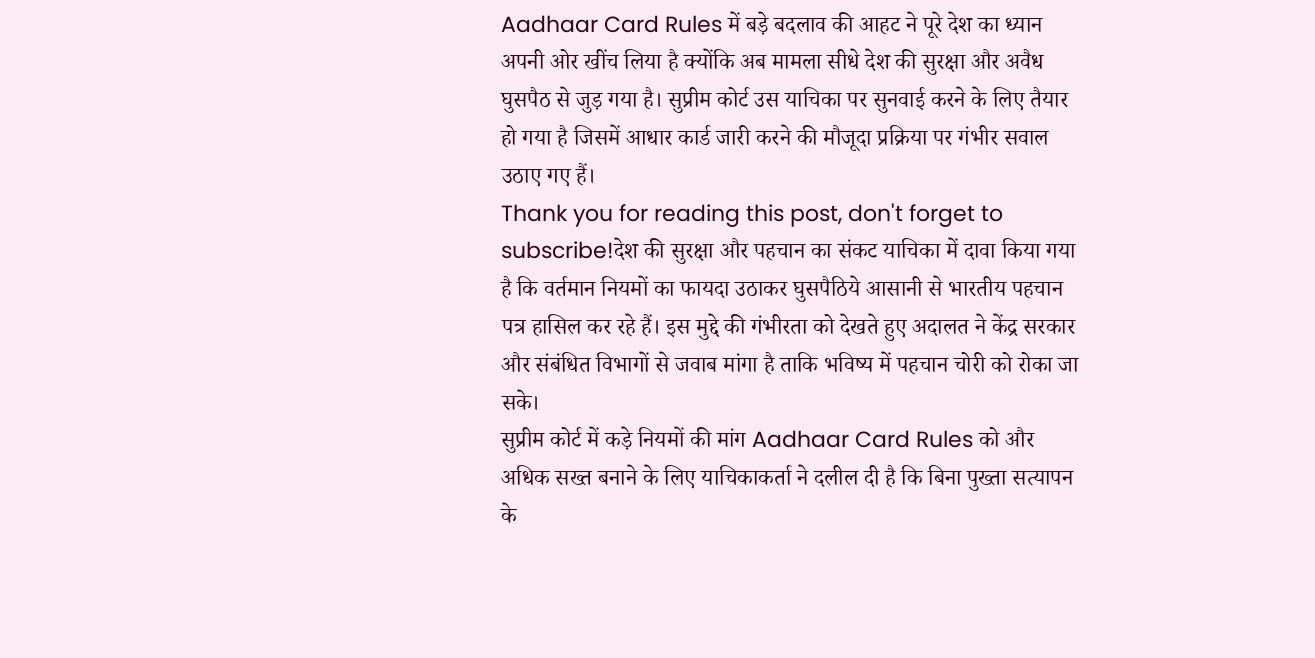Aadhaar Card Rules में बड़े बदलाव की आहट ने पूरे देश का ध्यान अपनी ओर खींच लिया है क्योंकि अब मामला सीधे देश की सुरक्षा और अवैध घुसपैठ से जुड़ गया है। सुप्रीम कोर्ट उस याचिका पर सुनवाई करने के लिए तैयार हो गया है जिसमें आधार कार्ड जारी करने की मौजूदा प्रक्रिया पर गंभीर सवाल उठाए गए हैं।
Thank you for reading this post, don't forget to subscribe!देश की सुरक्षा और पहचान का संकट याचिका में दावा किया गया है कि वर्तमान नियमों का फायदा उठाकर घुसपैठिये आसानी से भारतीय पहचान पत्र हासिल कर रहे हैं। इस मुद्दे की गंभीरता को देखते हुए अदालत ने केंद्र सरकार और संबंधित विभागों से जवाब मांगा है ताकि भविष्य में पहचान चोरी को रोका जा सके।
सुप्रीम कोर्ट में कड़े नियमों की मांग Aadhaar Card Rules को और अधिक सख्त बनाने के लिए याचिकाकर्ता ने दलील दी है कि बिना पुख्ता सत्यापन के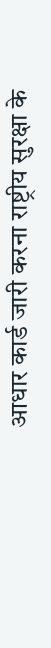आधार कार्ड जारी करना राष्ट्रीय सुरक्षा के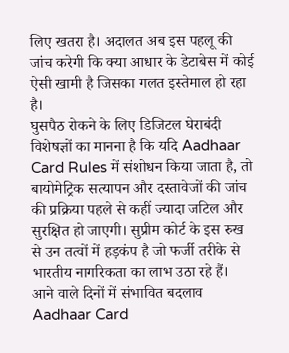लिए खतरा है। अदालत अब इस पहलू की जांच करेगी कि क्या आधार के डेटाबेस में कोई ऐसी खामी है जिसका गलत इस्तेमाल हो रहा है।
घुसपैठ रोकने के लिए डिजिटल घेराबंदी विशेषज्ञों का मानना है कि यदि Aadhaar Card Rules में संशोधन किया जाता है, तो बायोमेट्रिक सत्यापन और दस्तावेजों की जांच की प्रक्रिया पहले से कहीं ज्यादा जटिल और सुरक्षित हो जाएगी। सुप्रीम कोर्ट के इस रुख से उन तत्वों में हड़कंप है जो फर्जी तरीके से भारतीय नागरिकता का लाभ उठा रहे हैं।
आने वाले दिनों में संभावित बदलाव Aadhaar Card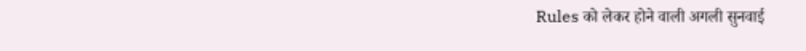Rules को लेकर होने वाली अगली सुनवाई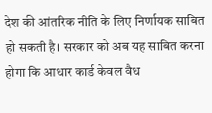देश की आंतरिक नीति के लिए निर्णायक साबित हो सकती है। सरकार को अब यह साबित करना होगा कि आधार कार्ड केवल वैध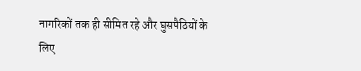नागरिकों तक ही सीमित रहे और घुसपैठियों के लिए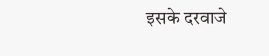इसके दरवाजे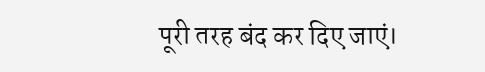पूरी तरह बंद कर दिए जाएं।